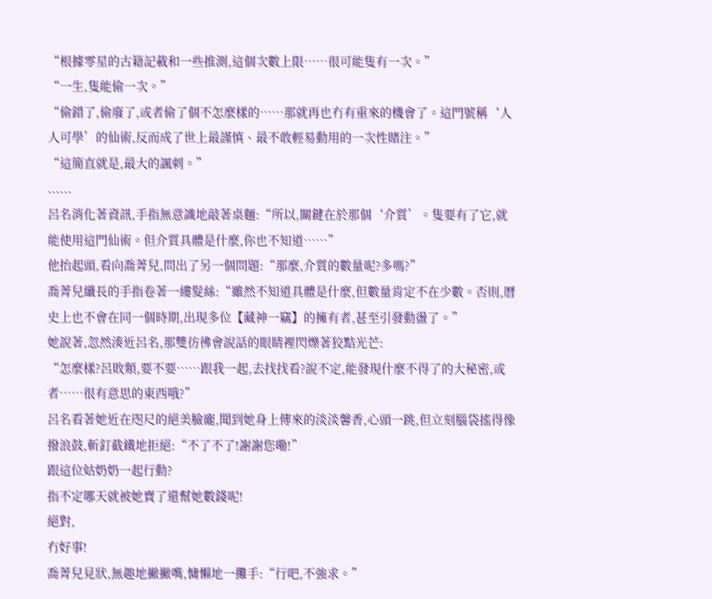“根據零星的古籍記載和一些推測,這個次數上限……很可能隻有一次。”
“一生,隻能偷一次。”
“偷錯了,偷廢了,或者偷了個不怎麼樣的……那就再也冇有重來的機會了。這門號稱‘人人可學’的仙術,反而成了世上最謹慎、最不敢輕易動用的一次性賭注。”
“這簡直就是,最大的諷刺。”
......
呂名消化著資訊,手指無意識地敲著桌麵:“所以,關鍵在於那個‘介質’。隻要有了它,就能使用這門仙術。但介質具體是什麼,你也不知道……”
他抬起頭,看向喬菁兒,問出了另一個問題:“那麼,介質的數量呢?多嗎?”
喬菁兒纖長的手指卷著一縷髮絲:“雖然不知道具體是什麼,但數量肯定不在少數。否則,曆史上也不會在同一個時期,出現多位【藏神一竊】的擁有者,甚至引發動盪了。”
她說著,忽然湊近呂名,那雙彷彿會說話的眼睛裡閃爍著狡黠光芒:
“怎麼樣?呂敗類,要不要……跟我一起,去找找看?說不定,能發現什麼不得了的大秘密,或者……很有意思的東西哦?”
呂名看著她近在咫尺的絕美臉龐,聞到她身上傳來的淡淡馨香,心頭一跳,但立刻腦袋搖得像撥浪鼓,斬釘截鐵地拒絕:“不了不了!謝謝您嘞!”
跟這位姑奶奶一起行動?
指不定哪天就被她賣了還幫她數錢呢!
絕對,
冇好事!
喬菁兒見狀,無趣地撇撇嘴,慵懶地一攤手:“行吧,不強求。”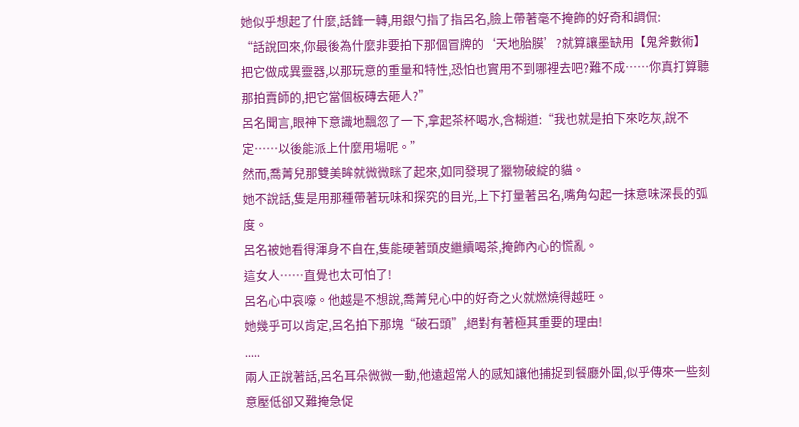她似乎想起了什麼,話鋒一轉,用銀勺指了指呂名,臉上帶著毫不掩飾的好奇和調侃:
“話說回來,你最後為什麼非要拍下那個冒牌的‘天地胎膜’?就算讓墨缺用【鬼斧數術】把它做成異靈器,以那玩意的重量和特性,恐怕也實用不到哪裡去吧?難不成……你真打算聽那拍賣師的,把它當個板磚去砸人?”
呂名聞言,眼神下意識地飄忽了一下,拿起茶杯喝水,含糊道:“我也就是拍下來吃灰,說不定……以後能派上什麼用場呢。”
然而,喬菁兒那雙美眸就微微眯了起來,如同發現了獵物破綻的貓。
她不說話,隻是用那種帶著玩味和探究的目光,上下打量著呂名,嘴角勾起一抹意味深長的弧度。
呂名被她看得渾身不自在,隻能硬著頭皮繼續喝茶,掩飾內心的慌亂。
這女人……直覺也太可怕了!
呂名心中哀嚎。他越是不想說,喬菁兒心中的好奇之火就燃燒得越旺。
她幾乎可以肯定,呂名拍下那塊“破石頭”,絕對有著極其重要的理由!
.....
兩人正說著話,呂名耳朵微微一動,他遠超常人的感知讓他捕捉到餐廳外圍,似乎傳來一些刻意壓低卻又難掩急促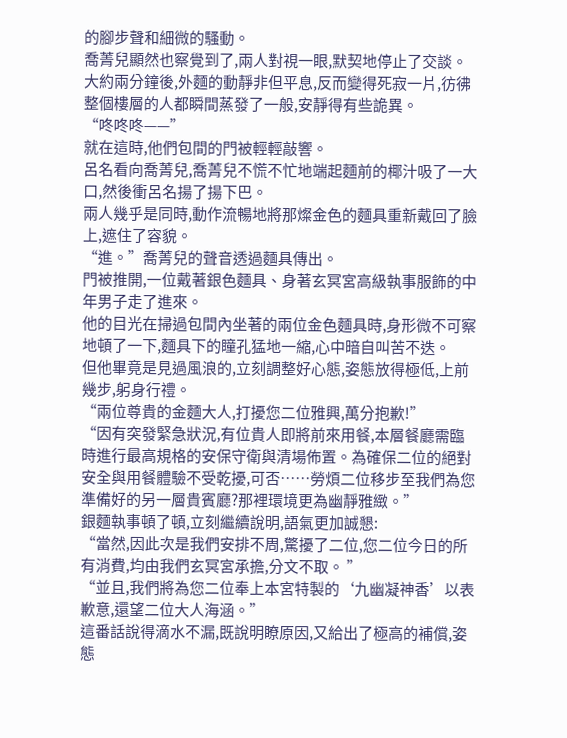的腳步聲和細微的騷動。
喬菁兒顯然也察覺到了,兩人對視一眼,默契地停止了交談。
大約兩分鐘後,外麵的動靜非但平息,反而變得死寂一片,彷彿整個樓層的人都瞬間蒸發了一般,安靜得有些詭異。
“咚咚咚——”
就在這時,他們包間的門被輕輕敲響。
呂名看向喬菁兒,喬菁兒不慌不忙地端起麵前的椰汁吸了一大口,然後衝呂名揚了揚下巴。
兩人幾乎是同時,動作流暢地將那燦金色的麵具重新戴回了臉上,遮住了容貌。
“進。”喬菁兒的聲音透過麵具傳出。
門被推開,一位戴著銀色麵具、身著玄冥宮高級執事服飾的中年男子走了進來。
他的目光在掃過包間內坐著的兩位金色麵具時,身形微不可察地頓了一下,麵具下的瞳孔猛地一縮,心中暗自叫苦不迭。
但他畢竟是見過風浪的,立刻調整好心態,姿態放得極低,上前幾步,躬身行禮。
“兩位尊貴的金麵大人,打擾您二位雅興,萬分抱歉!”
“因有突發緊急狀況,有位貴人即將前來用餐,本層餐廳需臨時進行最高規格的安保守衛與清場佈置。為確保二位的絕對安全與用餐體驗不受乾擾,可否……勞煩二位移步至我們為您準備好的另一層貴賓廳?那裡環境更為幽靜雅緻。”
銀麵執事頓了頓,立刻繼續說明,語氣更加誠懇:
“當然,因此次是我們安排不周,驚擾了二位,您二位今日的所有消費,均由我們玄冥宮承擔,分文不取。 ”
“並且,我們將為您二位奉上本宮特製的‘九幽凝神香’以表歉意,還望二位大人海涵。”
這番話說得滴水不漏,既說明瞭原因,又給出了極高的補償,姿態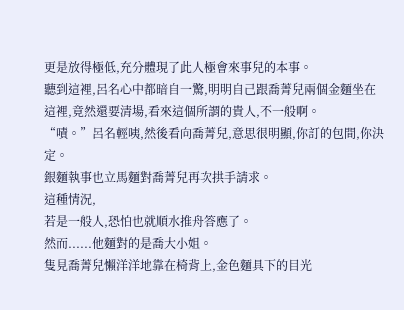更是放得極低,充分體現了此人極會來事兒的本事。
聽到這裡,呂名心中都暗自一驚,明明自己跟喬菁兒兩個金麵坐在這裡,竟然還要清場,看來這個所謂的貴人,不一般啊。
“嘖。”呂名輕咦,然後看向喬菁兒,意思很明顯,你訂的包間,你決定。
銀麵執事也立馬麵對喬菁兒再次拱手請求。
這種情況,
若是一般人,恐怕也就順水推舟答應了。
然而......他麵對的是喬大小姐。
隻見喬菁兒懶洋洋地靠在椅背上,金色麵具下的目光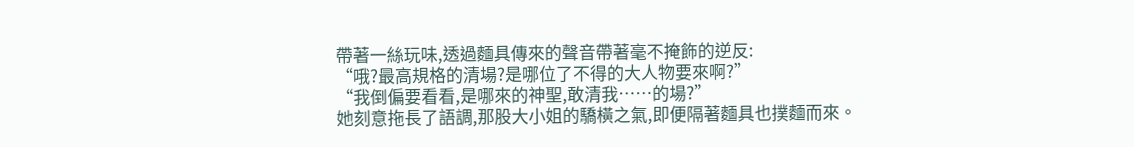帶著一絲玩味,透過麵具傳來的聲音帶著毫不掩飾的逆反:
“哦?最高規格的清場?是哪位了不得的大人物要來啊?”
“我倒偏要看看,是哪來的神聖,敢清我……的場?”
她刻意拖長了語調,那股大小姐的驕橫之氣,即便隔著麵具也撲麵而來。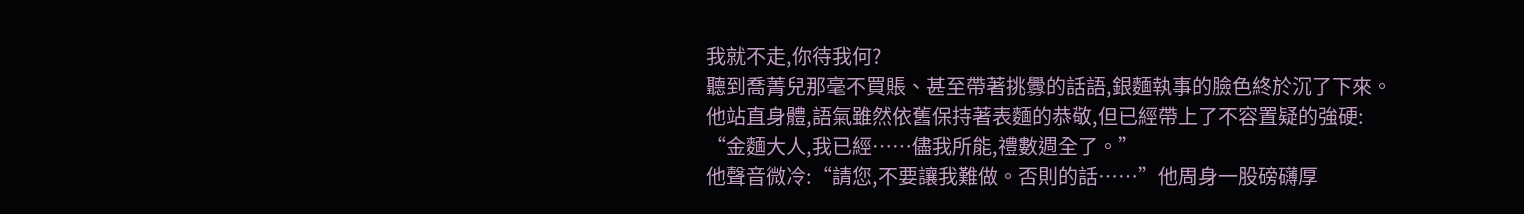我就不走,你待我何?
聽到喬菁兒那毫不買賬、甚至帶著挑釁的話語,銀麵執事的臉色終於沉了下來。
他站直身體,語氣雖然依舊保持著表麵的恭敬,但已經帶上了不容置疑的強硬:
“金麵大人,我已經……儘我所能,禮數週全了。”
他聲音微冷:“請您,不要讓我難做。否則的話……”他周身一股磅礴厚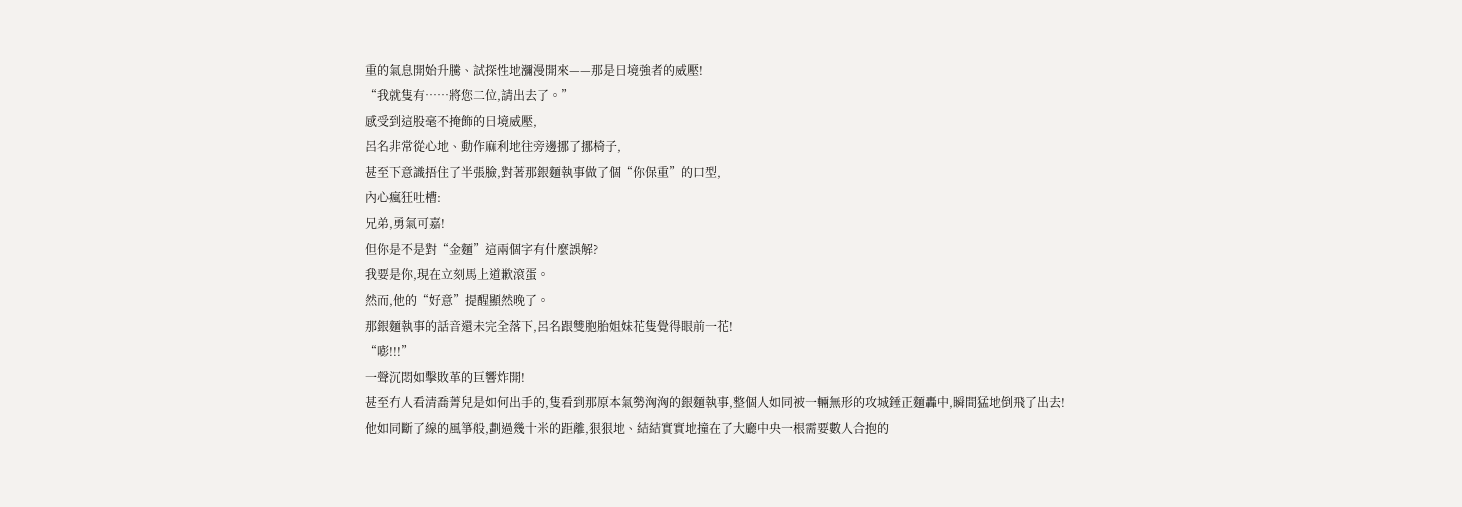重的氣息開始升騰、試探性地瀰漫開來——那是日境強者的威壓!
“我就隻有……將您二位,請出去了。”
感受到這股毫不掩飾的日境威壓,
呂名非常從心地、動作麻利地往旁邊挪了挪椅子,
甚至下意識捂住了半張臉,對著那銀麵執事做了個“你保重”的口型,
內心瘋狂吐槽:
兄弟,勇氣可嘉!
但你是不是對“金麵”這兩個字有什麼誤解?
我要是你,現在立刻馬上道歉滾蛋。
然而,他的“好意”提醒顯然晚了。
那銀麵執事的話音還未完全落下,呂名跟雙胞胎姐妹花隻覺得眼前一花!
“嘭!!!”
一聲沉悶如擊敗革的巨響炸開!
甚至冇人看清喬菁兒是如何出手的,隻看到那原本氣勢洶洶的銀麵執事,整個人如同被一輛無形的攻城錘正麵轟中,瞬間猛地倒飛了出去!
他如同斷了線的風箏般,劃過幾十米的距離,狠狠地、結結實實地撞在了大廳中央一根需要數人合抱的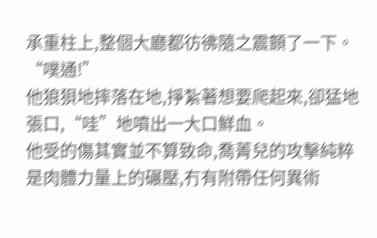承重柱上,整個大廳都彷彿隨之震顫了一下。
“噗通!”
他狼狽地摔落在地,掙紮著想要爬起來,卻猛地張口,“哇”地噴出一大口鮮血。
他受的傷其實並不算致命,喬菁兒的攻擊純粹是肉體力量上的碾壓,冇有附帶任何異術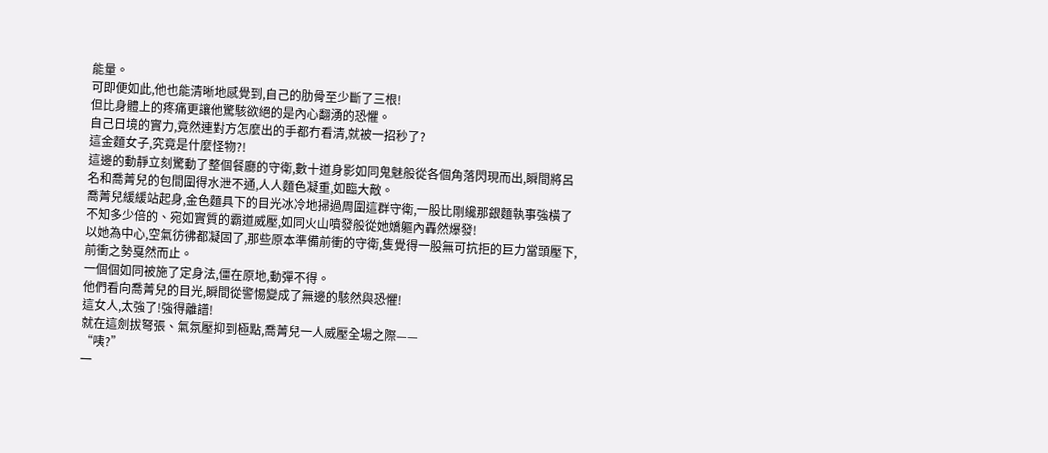能量。
可即便如此,他也能清晰地感覺到,自己的肋骨至少斷了三根!
但比身體上的疼痛更讓他驚駭欲絕的是內心翻湧的恐懼。
自己日境的實力,竟然連對方怎麼出的手都冇看清,就被一招秒了?
這金麵女子,究竟是什麼怪物?!
這邊的動靜立刻驚動了整個餐廳的守衛,數十道身影如同鬼魅般從各個角落閃現而出,瞬間將呂名和喬菁兒的包間圍得水泄不通,人人麵色凝重,如臨大敵。
喬菁兒緩緩站起身,金色麵具下的目光冰冷地掃過周圍這群守衛,一股比剛纔那銀麵執事強橫了不知多少倍的、宛如實質的霸道威壓,如同火山噴發般從她嬌軀內轟然爆發!
以她為中心,空氣彷彿都凝固了,那些原本準備前衝的守衛,隻覺得一股無可抗拒的巨力當頭壓下,前衝之勢戛然而止。
一個個如同被施了定身法,僵在原地,動彈不得。
他們看向喬菁兒的目光,瞬間從警惕變成了無邊的駭然與恐懼!
這女人,太強了!強得離譜!
就在這劍拔弩張、氣氛壓抑到極點,喬菁兒一人威壓全場之際——
“咦?”
一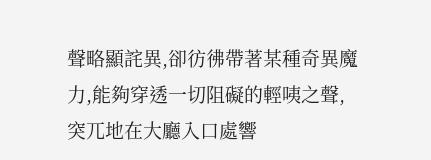聲略顯詫異,卻彷彿帶著某種奇異魔力,能夠穿透一切阻礙的輕咦之聲,突兀地在大廳入口處響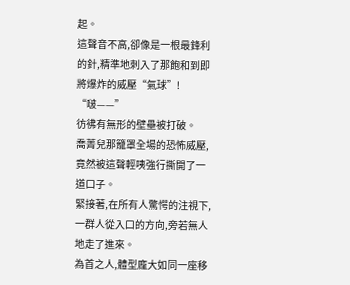起。
這聲音不高,卻像是一根最鋒利的針,精準地刺入了那飽和到即將爆炸的威壓“氣球”!
“啵——”
彷彿有無形的壁壘被打破。
喬菁兒那籠罩全場的恐怖威壓,竟然被這聲輕咦強行撕開了一道口子。
緊接著,在所有人驚愕的注視下,一群人從入口的方向,旁若無人地走了進來。
為首之人,體型龐大如同一座移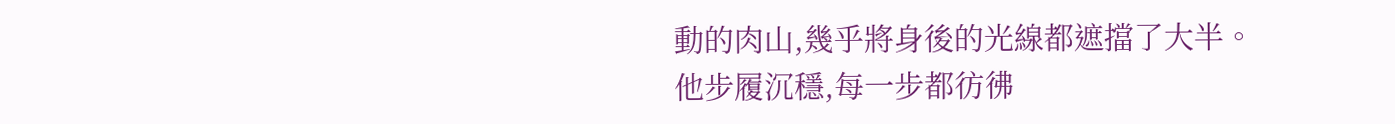動的肉山,幾乎將身後的光線都遮擋了大半。
他步履沉穩,每一步都彷彿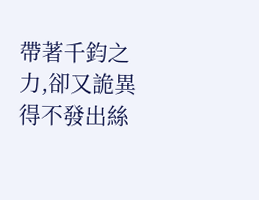帶著千鈞之力,卻又詭異得不發出絲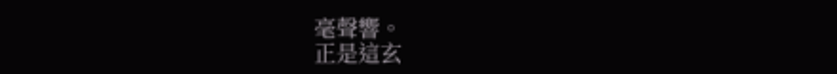毫聲響。
正是這玄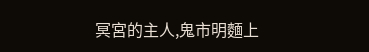冥宮的主人,鬼市明麵上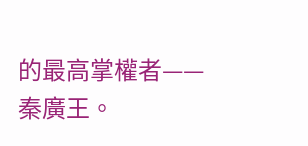的最高掌權者——
秦廣王。